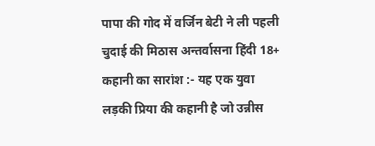पापा की गोद में वर्जिन बेटी ने ली पहली चुदाई की मिठास अन्तर्वासना हिंदी 18+ कहानी का सारांश :- यह एक युवा लड़की प्रिया की कहानी है जो उन्नीस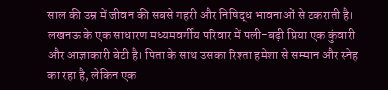साल की उम्र में जीवन की सबसे गहरी और निषिद्ध भावनाओं से टकराती है। लखनऊ के एक साधारण मध्यमवर्गीय परिवार में पली-बढ़ी प्रिया एक कुंवारी और आज्ञाकारी बेटी है। पिता के साथ उसका रिश्ता हमेशा से सम्मान और स्नेह का रहा है, लेकिन एक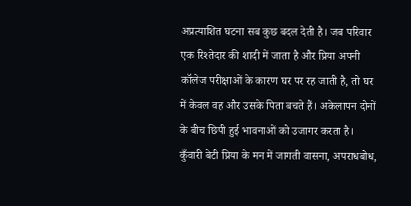अप्रत्याशित घटना सब कुछ बदल देती है। जब परिवार एक रिश्तेदार की शादी में जाता है और प्रिया अपनी कॉलेज परीक्षाओं के कारण घर पर रह जाती है, तो घर में केवल वह और उसके पिता बचते हैं। अकेलापन दोनों के बीच छिपी हुई भावनाओं को उजागर करता है।
कुँवारी बेटी प्रिया के मन में जागती वासना, अपराधबोध,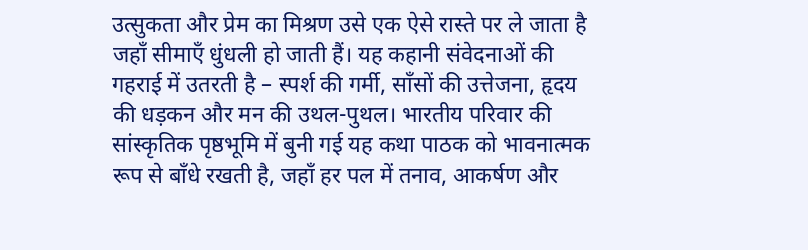उत्सुकता और प्रेम का मिश्रण उसे एक ऐसे रास्ते पर ले जाता है जहाँ सीमाएँ धुंधली हो जाती हैं। यह कहानी संवेदनाओं की गहराई में उतरती है – स्पर्श की गर्मी, साँसों की उत्तेजना, हृदय की धड़कन और मन की उथल-पुथल। भारतीय परिवार की सांस्कृतिक पृष्ठभूमि में बुनी गई यह कथा पाठक को भावनात्मक रूप से बाँधे रखती है, जहाँ हर पल में तनाव, आकर्षण और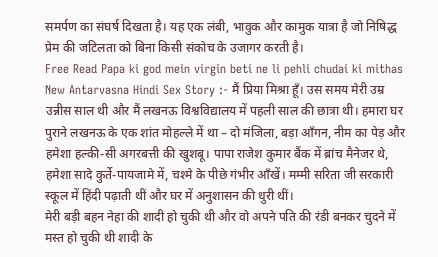समर्पण का संघर्ष दिखता है। यह एक लंबी, भावुक और कामुक यात्रा है जो निषिद्ध प्रेम की जटिलता को बिना किसी संकोच के उजागर करती है।
Free Read Papa ki god mein virgin beti ne li pehli chudai ki mithas New Antarvasna Hindi Sex Story :- मैं प्रिया मिश्रा हूँ। उस समय मेरी उम्र उन्नीस साल थी और मैं लखनऊ विश्वविद्यालय में पहली साल की छात्रा थी। हमारा घर पुराने लखनऊ के एक शांत मोहल्ले में था – दो मंजिला, बड़ा आँगन, नीम का पेड़ और हमेशा हल्की-सी अगरबत्ती की खुशबू। पापा राजेश कुमार बैंक में ब्रांच मैनेजर थे, हमेशा सादे कुर्ते-पायजामे में, चश्मे के पीछे गंभीर आँखें। मम्मी सरिता जी सरकारी स्कूल में हिंदी पढ़ाती थीं और घर में अनुशासन की धुरी थीं।
मेरी बड़ी बहन नेहा की शादी हो चुकी थी और वो अपने पति की रंडी बनकर चुदने में मस्त हो चुकी थी शादी के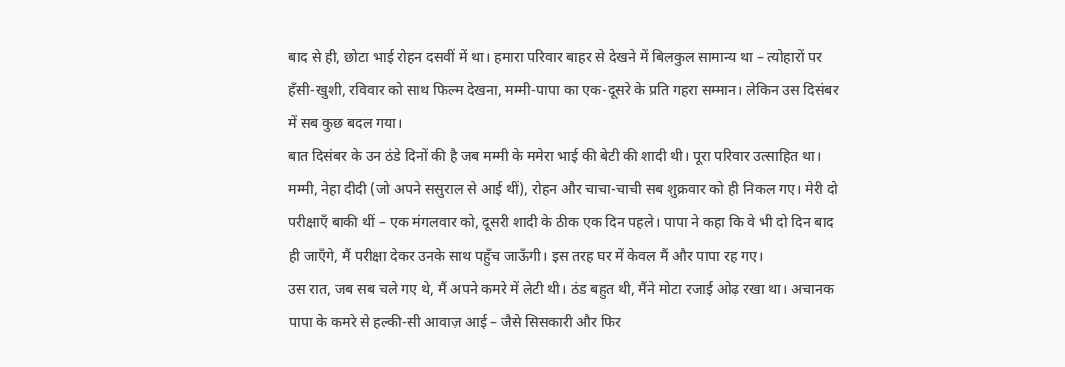बाद से ही, छोटा भाई रोहन दसवीं में था। हमारा परिवार बाहर से देखने में बिलकुल सामान्य था – त्योहारों पर हँसी-खुशी, रविवार को साथ फिल्म देखना, मम्मी-पापा का एक-दूसरे के प्रति गहरा सम्मान। लेकिन उस दिसंबर में सब कुछ बदल गया।
बात दिसंबर के उन ठंडे दिनों की है जब मम्मी के ममेरा भाई की बेटी की शादी थी। पूरा परिवार उत्साहित था। मम्मी, नेहा दीदी (जो अपने ससुराल से आई थीं), रोहन और चाचा-चाची सब शुक्रवार को ही निकल गए। मेरी दो परीक्षाएँ बाकी थीं – एक मंगलवार को, दूसरी शादी के ठीक एक दिन पहले। पापा ने कहा कि वे भी दो दिन बाद ही जाएँगे, मैं परीक्षा देकर उनके साथ पहुँच जाऊँगी। इस तरह घर में केवल मैं और पापा रह गए।
उस रात, जब सब चले गए थे, मैं अपने कमरे में लेटी थी। ठंड बहुत थी, मैंने मोटा रजाई ओढ़ रखा था। अचानक पापा के कमरे से हल्की-सी आवाज़ आई – जैसे सिसकारी और फिर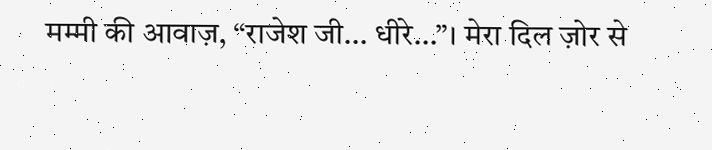मम्मी की आवाज़, “राजेश जी… धीरे…”। मेरा दिल ज़ोर से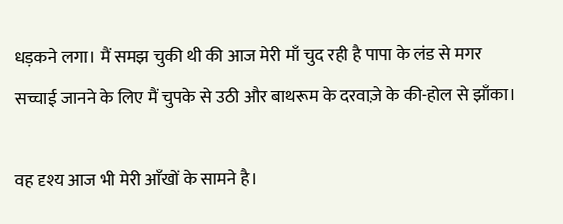धड़कने लगा। मैं समझ चुकी थी की आज मेरी माँ चुद रही है पापा के लंड से मगर सच्चाई जानने के लिए मैं चुपके से उठी और बाथरूम के दरवाज़े के की-होल से झाँका।

वह दृश्य आज भी मेरी आँखों के सामने है।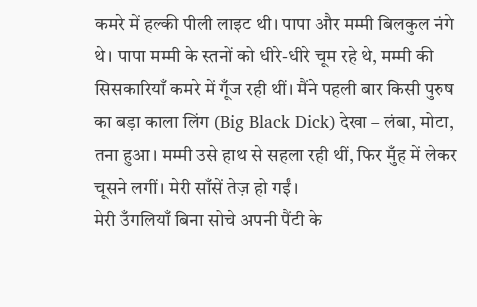कमरे में हल्की पीली लाइट थी। पापा और मम्मी बिलकुल नंगे थे। पापा मम्मी के स्तनों को धीरे-धीरे चूम रहे थे, मम्मी की सिसकारियाँ कमरे में गूँज रही थीं। मैंने पहली बार किसी पुरुष का बड़ा काला लिंग (Big Black Dick) देखा – लंबा, मोटा, तना हुआ। मम्मी उसे हाथ से सहला रही थीं, फिर मुँह में लेकर चूसने लगीं। मेरी साँसें तेज़ हो गईं।
मेरी उँगलियाँ बिना सोचे अपनी पैंटी के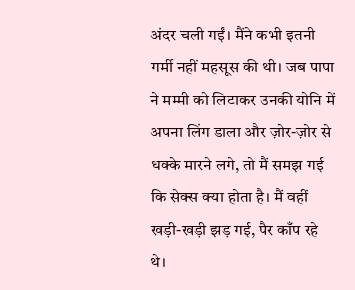अंदर चली गईं। मैंने कभी इतनी गर्मी नहीं महसूस की थी। जब पापा ने मम्मी को लिटाकर उनकी योनि में अपना लिंग डाला और ज़ोर-ज़ोर से धक्के मारने लगे, तो मैं समझ गई कि सेक्स क्या होता है। मैं वहीं खड़ी-खड़ी झड़ गई, पैर काँप रहे थे।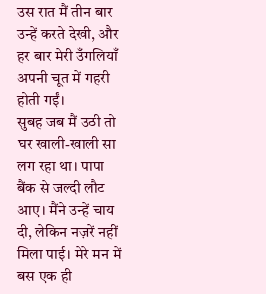उस रात मैं तीन बार उन्हें करते देखी, और हर बार मेरी उँगलियाँ अपनी चूत में गहरी होती गईं।
सुबह जब मैं उठी तो घर खाली-खाली सा लग रहा था। पापा बैंक से जल्दी लौट आए। मैंने उन्हें चाय दी, लेकिन नज़रें नहीं मिला पाई। मेरे मन में बस एक ही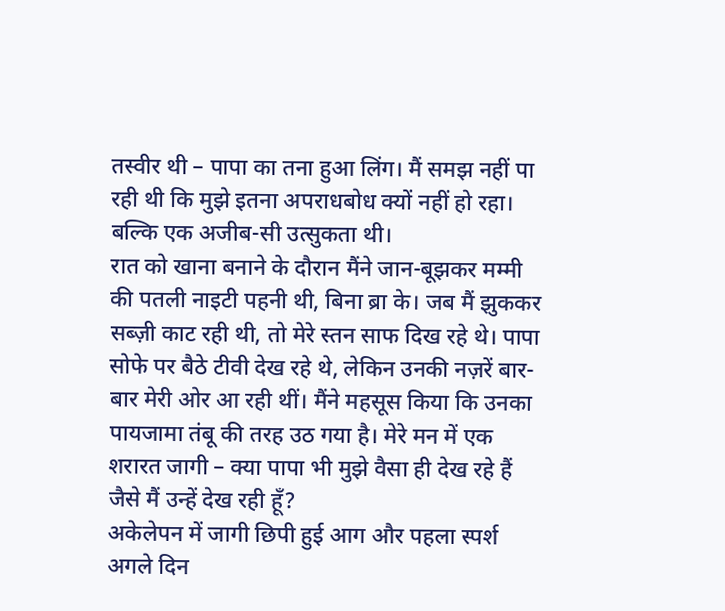तस्वीर थी – पापा का तना हुआ लिंग। मैं समझ नहीं पा रही थी कि मुझे इतना अपराधबोध क्यों नहीं हो रहा। बल्कि एक अजीब-सी उत्सुकता थी।
रात को खाना बनाने के दौरान मैंने जान-बूझकर मम्मी की पतली नाइटी पहनी थी, बिना ब्रा के। जब मैं झुककर सब्ज़ी काट रही थी, तो मेरे स्तन साफ दिख रहे थे। पापा सोफे पर बैठे टीवी देख रहे थे, लेकिन उनकी नज़रें बार-बार मेरी ओर आ रही थीं। मैंने महसूस किया कि उनका पायजामा तंबू की तरह उठ गया है। मेरे मन में एक शरारत जागी – क्या पापा भी मुझे वैसा ही देख रहे हैं जैसे मैं उन्हें देख रही हूँ?
अकेलेपन में जागी छिपी हुई आग और पहला स्पर्श
अगले दिन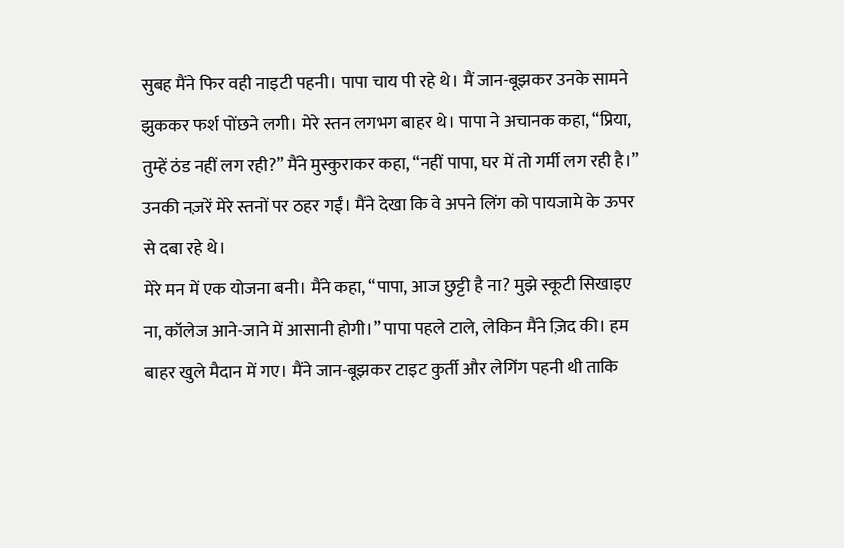सुबह मैंने फिर वही नाइटी पहनी। पापा चाय पी रहे थे। मैं जान-बूझकर उनके सामने झुककर फर्श पोंछने लगी। मेरे स्तन लगभग बाहर थे। पापा ने अचानक कहा, “प्रिया, तुम्हें ठंड नहीं लग रही?” मैंने मुस्कुराकर कहा, “नहीं पापा, घर में तो गर्मी लग रही है।” उनकी नज़रें मेरे स्तनों पर ठहर गईं। मैंने देखा कि वे अपने लिंग को पायजामे के ऊपर से दबा रहे थे।
मेरे मन में एक योजना बनी। मैंने कहा, “पापा, आज छुट्टी है ना? मुझे स्कूटी सिखाइए ना, कॉलेज आने-जाने में आसानी होगी।” पापा पहले टाले, लेकिन मैंने ज़िद की। हम बाहर खुले मैदान में गए। मैंने जान-बूझकर टाइट कुर्ती और लेगिंग पहनी थी ताकि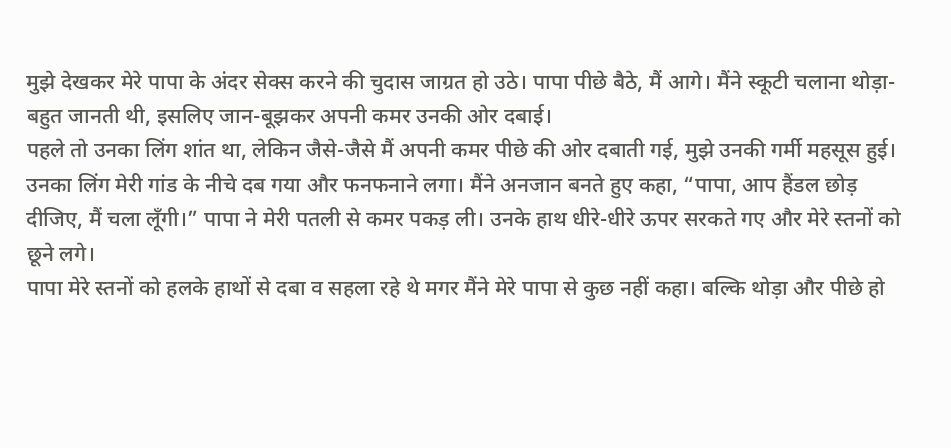मुझे देखकर मेरे पापा के अंदर सेक्स करने की चुदास जाग्रत हो उठे। पापा पीछे बैठे, मैं आगे। मैंने स्कूटी चलाना थोड़ा-बहुत जानती थी, इसलिए जान-बूझकर अपनी कमर उनकी ओर दबाई।
पहले तो उनका लिंग शांत था, लेकिन जैसे-जैसे मैं अपनी कमर पीछे की ओर दबाती गई, मुझे उनकी गर्मी महसूस हुई। उनका लिंग मेरी गांड के नीचे दब गया और फनफनाने लगा। मैंने अनजान बनते हुए कहा, “पापा, आप हैंडल छोड़ दीजिए, मैं चला लूँगी।” पापा ने मेरी पतली से कमर पकड़ ली। उनके हाथ धीरे-धीरे ऊपर सरकते गए और मेरे स्तनों को छूने लगे।
पापा मेरे स्तनों को हलके हाथों से दबा व सहला रहे थे मगर मैंने मेरे पापा से कुछ नहीं कहा। बल्कि थोड़ा और पीछे हो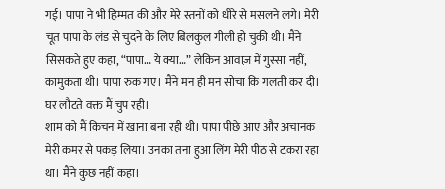गई। पापा ने भी हिम्मत की और मेरे स्तनों को धीरे से मसलने लगे। मेरी चूत पापा के लंड से चुदने के लिए बिलकुल गीली हो चुकी थी। मैंने सिसकते हुए कहा, “पापा… ये क्या…” लेकिन आवाज़ में गुस्सा नहीं, कामुकता थी। पापा रुक गए। मैंने मन ही मन सोचा कि गलती कर दी। घर लौटते वक्त मैं चुप रही।
शाम को मैं किचन में खाना बना रही थी। पापा पीछे आए और अचानक मेरी कमर से पकड़ लिया। उनका तना हुआ लिंग मेरी पीठ से टकरा रहा था। मैंने कुछ नहीं कहा।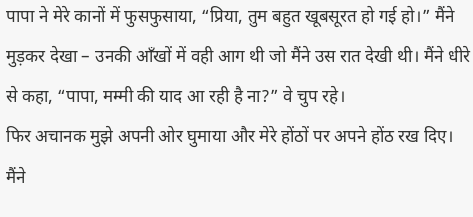पापा ने मेरे कानों में फुसफुसाया, “प्रिया, तुम बहुत खूबसूरत हो गई हो।” मैंने मुड़कर देखा – उनकी आँखों में वही आग थी जो मैंने उस रात देखी थी। मैंने धीरे से कहा, “पापा, मम्मी की याद आ रही है ना?” वे चुप रहे।
फिर अचानक मुझे अपनी ओर घुमाया और मेरे होंठों पर अपने होंठ रख दिए। मैंने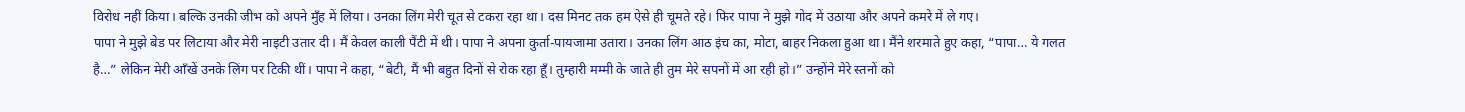विरोध नहीं किया। बल्कि उनकी जीभ को अपने मुँह में लिया। उनका लिंग मेरी चूत से टकरा रहा था। दस मिनट तक हम ऐसे ही चूमते रहे। फिर पापा ने मुझे गोद में उठाया और अपने कमरे में ले गए।
पापा ने मुझे बेड पर लिटाया और मेरी नाइटी उतार दी। मैं केवल काली पैंटी में थी। पापा ने अपना कुर्ता-पायजामा उतारा। उनका लिंग आठ इंच का, मोटा, बाहर निकला हुआ था। मैंने शरमाते हुए कहा, “पापा… ये गलत है…” लेकिन मेरी आँखें उनके लिंग पर टिकी थीं। पापा ने कहा, “बेटी, मैं भी बहुत दिनों से रोक रहा हूँ। तुम्हारी मम्मी के जाते ही तुम मेरे सपनों में आ रही हो।” उन्होंने मेरे स्तनों को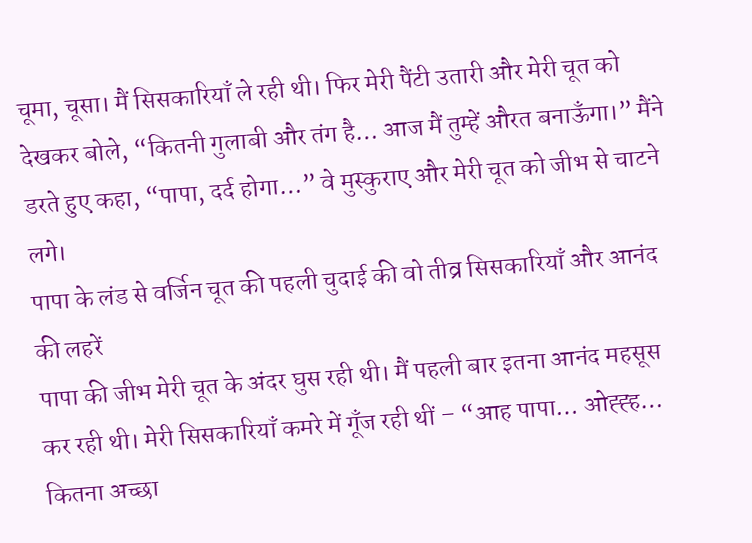चूमा, चूसा। मैं सिसकारियाँ ले रही थी। फिर मेरी पैंटी उतारी और मेरी चूत को देखकर बोले, “कितनी गुलाबी और तंग है… आज मैं तुम्हें औरत बनाऊँगा।” मैंने डरते हुए कहा, “पापा, दर्द होगा…” वे मुस्कुराए और मेरी चूत को जीभ से चाटने लगे।
पापा के लंड से वर्जिन चूत की पहली चुदाई की वो तीव्र सिसकारियाँ और आनंद की लहरें
पापा की जीभ मेरी चूत के अंदर घुस रही थी। मैं पहली बार इतना आनंद महसूस कर रही थी। मेरी सिसकारियाँ कमरे में गूँज रही थीं – “आह पापा… ओह्ह्ह… कितना अच्छा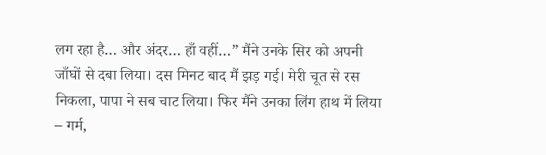लग रहा है… और अंदर… हाँ वहीं…” मैंने उनके सिर को अपनी जाँघों से दबा लिया। दस मिनट बाद मैं झड़ गई। मेरी चूत से रस निकला, पापा ने सब चाट लिया। फिर मैंने उनका लिंग हाथ में लिया – गर्म,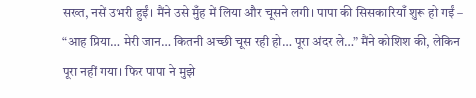सख्त, नसें उभरी हुईं। मैंने उसे मुँह में लिया और चूसने लगी। पापा की सिसकारियाँ शुरू हो गईं – “आह प्रिया… मेरी जान… कितनी अच्छी चूस रही हो… पूरा अंदर ले…” मैंने कोशिश की, लेकिन पूरा नहीं गया। फिर पापा ने मुझे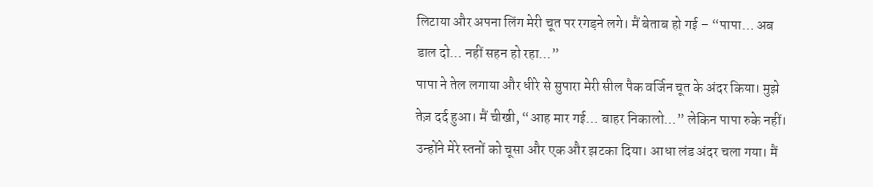लिटाया और अपना लिंग मेरी चूत पर रगड़ने लगे। मैं बेताब हो गई – “पापा… अब डाल दो… नहीं सहन हो रहा…”
पापा ने तेल लगाया और धीरे से सुपारा मेरी सील पैक वर्जिन चूत के अंदर किया। मुझे तेज़ दर्द हुआ। मैं चीखी, “आह मार गई… बाहर निकालो…” लेकिन पापा रुके नहीं। उन्होंने मेरे स्तनों को चूसा और एक और झटका दिया। आधा लंड अंदर चला गया। मैं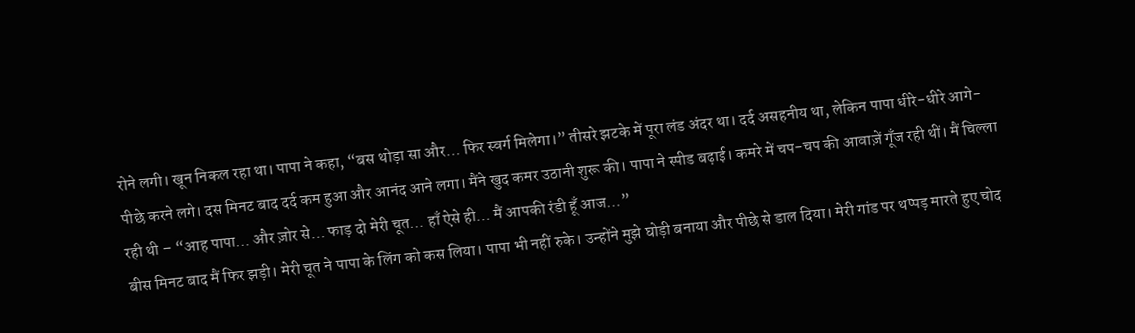रोने लगी। खून निकल रहा था। पापा ने कहा, “बस थोड़ा सा और… फिर स्वर्ग मिलेगा।” तीसरे झटके में पूरा लंड अंदर था। दर्द असहनीय था, लेकिन पापा धीरे-धीरे आगे-पीछे करने लगे। दस मिनट बाद दर्द कम हुआ और आनंद आने लगा। मैंने खुद कमर उठानी शुरू की। पापा ने स्पीड बढ़ाई। कमरे में चप-चप की आवाज़ें गूँज रही थीं। मैं चिल्ला रही थी – “आह पापा… और ज़ोर से… फाड़ दो मेरी चूत… हाँ ऐसे ही… मैं आपकी रंडी हूँ आज…”
बीस मिनट बाद मैं फिर झड़ी। मेरी चूत ने पापा के लिंग को कस लिया। पापा भी नहीं रुके। उन्होंने मुझे घोड़ी बनाया और पीछे से डाल दिया। मेरी गांड पर थप्पड़ मारते हुए चोद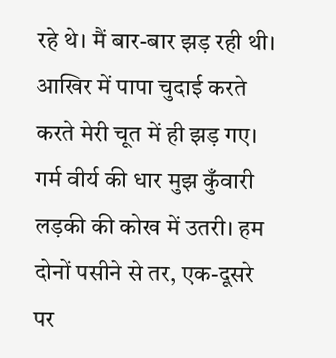रहे थे। मैं बार-बार झड़ रही थी। आखिर में पापा चुदाई करते करते मेरी चूत में ही झड़ गए। गर्म वीर्य की धार मुझ कुँवारी लड़की की कोख में उतरी। हम दोनों पसीने से तर, एक-दूसरे पर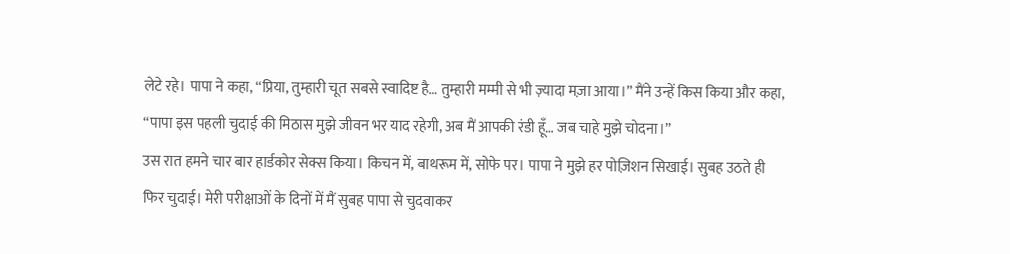लेटे रहे। पापा ने कहा, “प्रिया, तुम्हारी चूत सबसे स्वादिष्ट है… तुम्हारी मम्मी से भी ज़्यादा मज़ा आया।” मैंने उन्हें किस किया और कहा, “पापा इस पहली चुदाई की मिठास मुझे जीवन भर याद रहेगी, अब मैं आपकी रंडी हूँ… जब चाहे मुझे चोदना।”
उस रात हमने चार बार हार्डकोर सेक्स किया। किचन में, बाथरूम में, सोफे पर। पापा ने मुझे हर पोज़िशन सिखाई। सुबह उठते ही फिर चुदाई। मेरी परीक्षाओं के दिनों में मैं सुबह पापा से चुदवाकर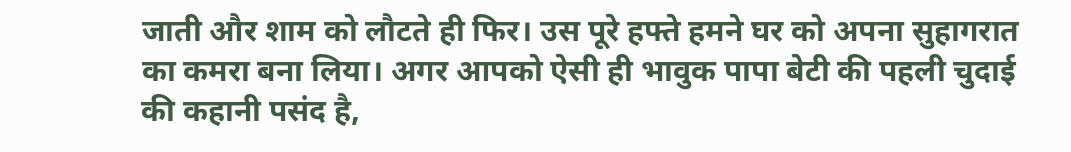जाती और शाम को लौटते ही फिर। उस पूरे हफ्ते हमने घर को अपना सुहागरात का कमरा बना लिया। अगर आपको ऐसी ही भावुक पापा बेटी की पहली चुदाई की कहानी पसंद है,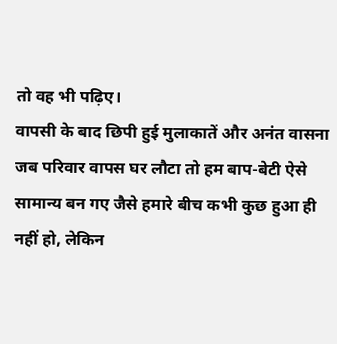तो वह भी पढ़िए।
वापसी के बाद छिपी हुई मुलाकातें और अनंत वासना
जब परिवार वापस घर लौटा तो हम बाप-बेटी ऐसे सामान्य बन गए जैसे हमारे बीच कभी कुछ हुआ ही नहीं हो, लेकिन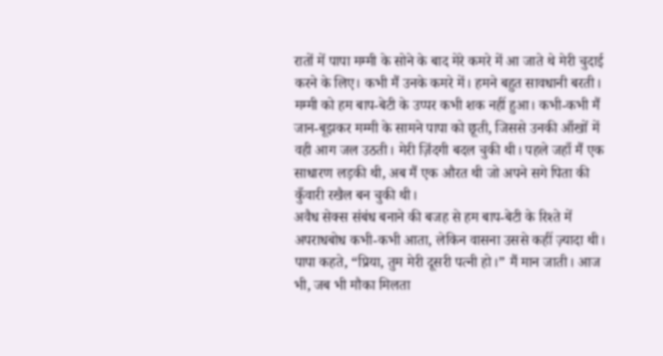रातों में पापा मम्मी के सोने के बाद मेरे कमरे में आ जाते थे मेरी चुदाई करने के लिए। कभी मैं उनके कमरे में। हमने बहुत सावधानी बरती। मम्मी को हम बाप-बेटी के उप्पर कभी शक नहीं हुआ। कभी-कभी मैं जान-बूझकर मम्मी के सामने पापा को छूती, जिससे उनकी आँखों में वही आग जल उठती। मेरी ज़िंदगी बदल चुकी थी। पहले जहाँ मैं एक साधारण लड़की थी, अब मैं एक औरत थी जो अपने सगे पिता की कुँवारी रखैल बन चुकी थी।
अवैध सेक्स संबंध बनाने की बजह से हम बाप-बेटी के रिश्ते में अपराधबोध कभी-कभी आता, लेकिन वासना उससे कहीं ज़्यादा थी। पापा कहते, “प्रिया, तुम मेरी दूसरी पत्नी हो।” मैं मान जाती। आज भी, जब भी मौका मिलता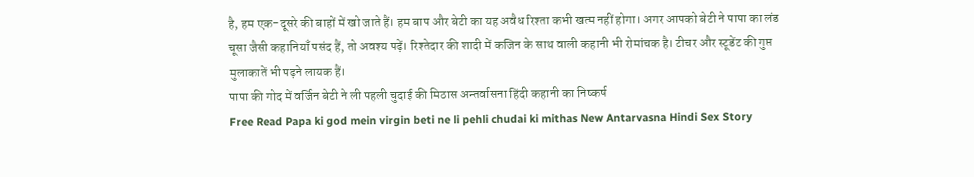है, हम एक-दूसरे की बाहों में खो जाते हैं। हम बाप और बेटी का यह अवैध रिश्ता कभी खत्म नहीं होगा। अगर आपको बेटी ने पापा का लंड चूसा जैसी कहानियाँ पसंद हैं, तो अवश्य पढ़ें। रिश्तेदार की शादी में कजिन के साथ वाली कहानी भी रोमांचक है। टीचर और स्टूडेंट की गुप्त मुलाकातें भी पढ़ने लायक हैं।
पापा की गोद में वर्जिन बेटी ने ली पहली चुदाई की मिठास अन्तर्वासना हिंदी कहानी का निष्कर्ष
Free Read Papa ki god mein virgin beti ne li pehli chudai ki mithas New Antarvasna Hindi Sex Story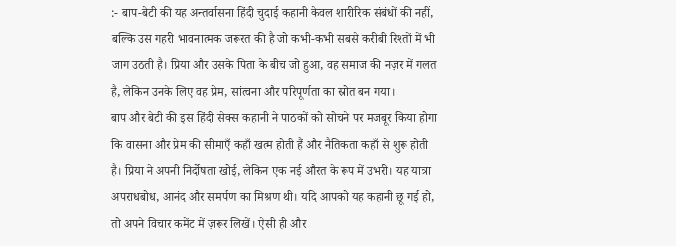:- बाप-बेटी की यह अन्तर्वासना हिंदी चुदाई कहानी केवल शारीरिक संबंधों की नहीं, बल्कि उस गहरी भावनात्मक जरूरत की है जो कभी-कभी सबसे करीबी रिश्तों में भी जाग उठती है। प्रिया और उसके पिता के बीच जो हुआ, वह समाज की नज़र में गलत है, लेकिन उनके लिए वह प्रेम, सांत्वना और परिपूर्णता का स्रोत बन गया।
बाप और बेटी की इस हिंदी सेक्स कहानी ने पाठकों को सोचने पर मजबूर किया होगा कि वासना और प्रेम की सीमाएँ कहाँ खत्म होती हैं और नैतिकता कहाँ से शुरू होती है। प्रिया ने अपनी निर्दोषता खोई, लेकिन एक नई औरत के रूप में उभरी। यह यात्रा अपराधबोध, आनंद और समर्पण का मिश्रण थी। यदि आपको यह कहानी छू गई हो, तो अपने विचार कमेंट में ज़रूर लिखें। ऐसी ही और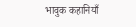भावुक कहानियाँ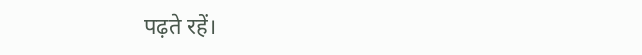पढ़ते रहें।